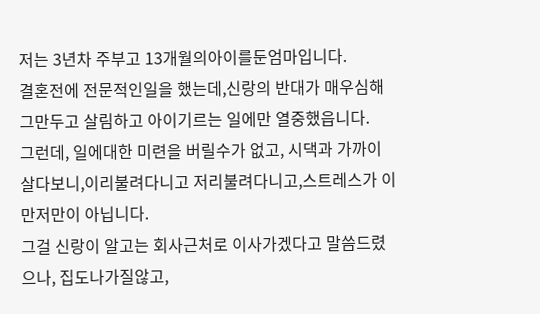저는 3년차 주부고 13개월의아이를둔엄마입니다.
결혼전에 전문적인일을 했는데,신랑의 반대가 매우심해 그만두고 살림하고 아이기르는 일에만 열중했읍니다.
그런데, 일에대한 미련을 버릴수가 없고, 시댁과 가까이 살다보니,이리불려다니고 저리불려다니고,스트레스가 이만저만이 아닙니다.
그걸 신랑이 알고는 회사근처로 이사가겠다고 말씀드렸으나, 집도나가질않고,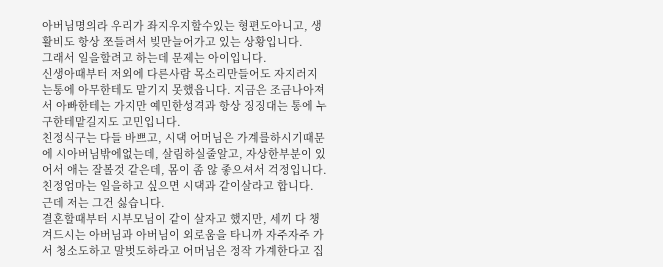아버님명의라 우리가 좌지우지할수있는 형편도아니고, 생활비도 항상 쪼들려서 빚만늘어가고 있는 상황입니다.
그래서 일을할려고 하는데 문제는 아이입니다.
신생아때부터 저외에 다른사람 목소리만들어도 자지러지는통에 아무한테도 맡기지 못했읍니다. 지금은 조금나아져서 아빠한테는 가지만 예민한성격과 항상 징징대는 통에 누구한테맡길지도 고민입니다.
친정식구는 다들 바쁘고, 시댁 어머님은 가계를하시기때문에 시아버님밖에없는데, 살림하실줄알고, 자상한부분이 있어서 애는 잘볼것 같은데, 몸이 좀 않 좋으셔서 걱정입니다.
친정엄마는 일을하고 싶으면 시댁과 같이살라고 합니다.
근데 저는 그건 싫습니다.
결혼할때부터 시부모님이 같이 살자고 했지만, 세끼 다 챙겨드시는 아버님과 아버님이 외로움을 타니까 자주자주 가서 청소도하고 말벗도하라고 어머님은 정작 가계한다고 집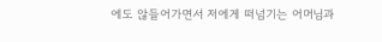에도 않들어가면서 저에게 떠넘기는 어머님과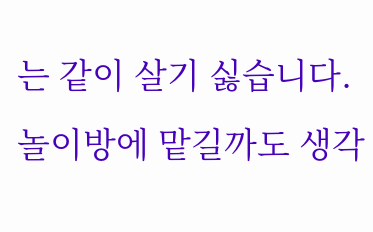는 같이 살기 싫습니다.
놀이방에 맡길까도 생각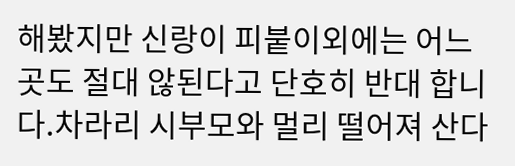해봤지만 신랑이 피붙이외에는 어느곳도 절대 않된다고 단호히 반대 합니다.차라리 시부모와 멀리 떨어져 산다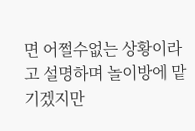면 어쩔수없는 상황이라고 설명하며 놀이방에 맡기겠지만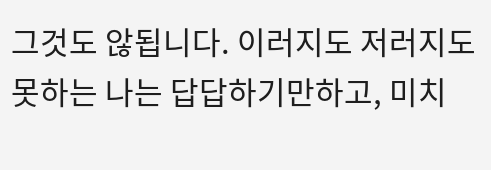그것도 않됩니다. 이러지도 저러지도 못하는 나는 답답하기만하고, 미치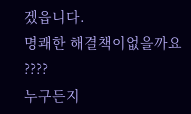겠읍니다.
명쾌한 해결책이없을까요 ????
누구든지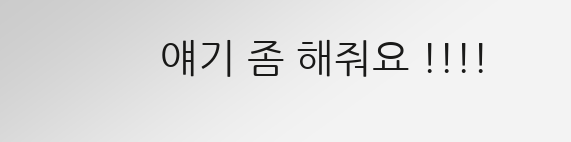얘기 좀 해줘요 !!!!